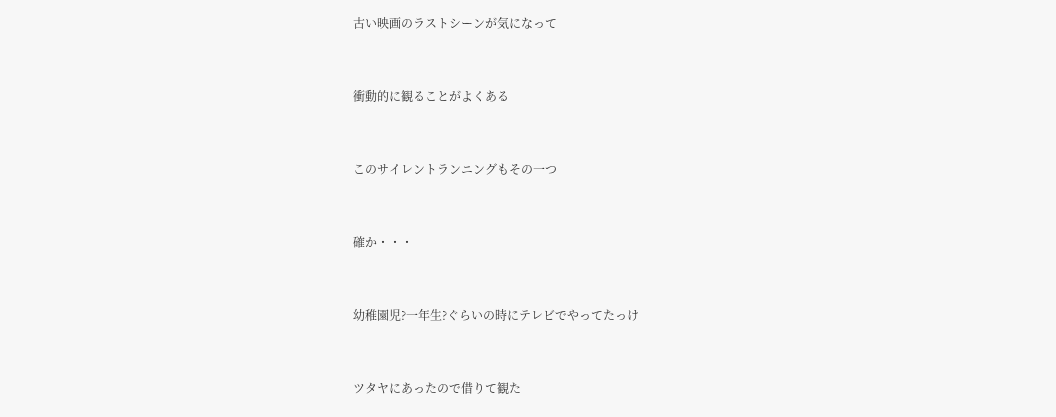古い映画のラストシーンが気になって


衝動的に観ることがよくある


このサイレントランニングもその一つ


確か・・・


幼稚園児?一年生?ぐらいの時にテレビでやってたっけ


ツタヤにあったので借りて観た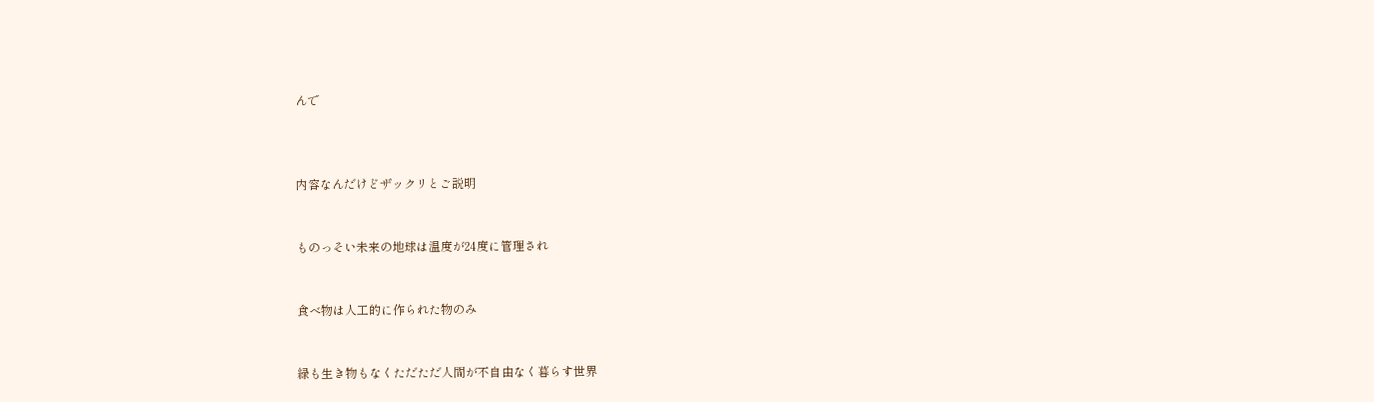んで



内容なんだけどザックリとご説明


ものっそい未来の地球は温度が24度に管理され


食べ物は人工的に作られた物のみ


緑も生き物もなくただただ人間が不自由なく暮らす世界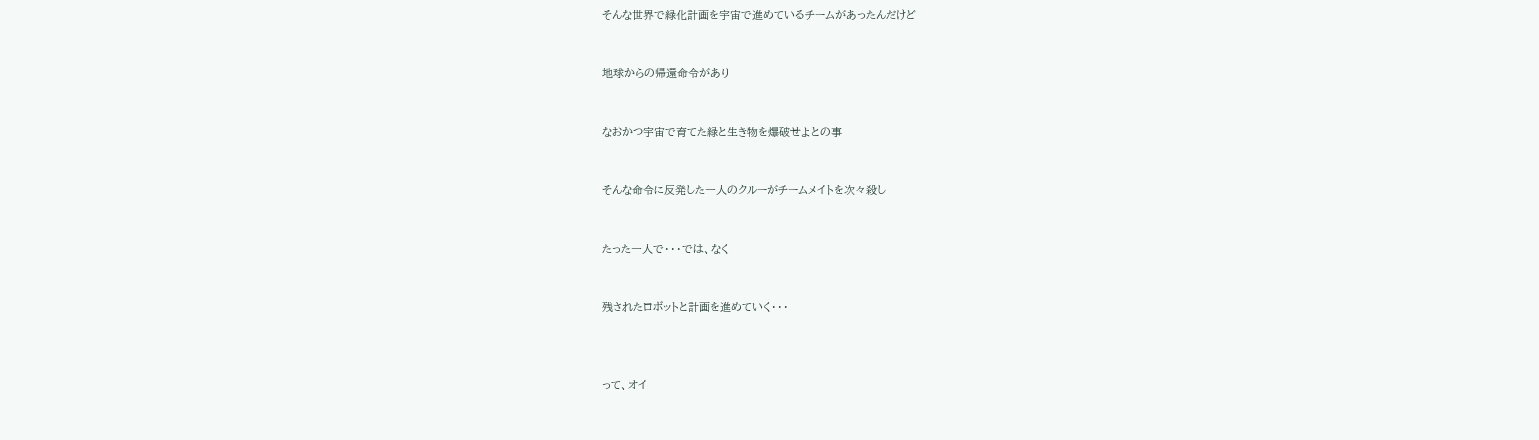そんな世界で緑化計画を宇宙で進めているチームがあったんだけど


地球からの帰還命令があり


なおかつ宇宙で育てた緑と生き物を爆破せよとの事


そんな命令に反発した一人のクルーがチームメイトを次々殺し


たった一人で・・・では、なく


残されたロボットと計画を進めていく・・・



って、オイ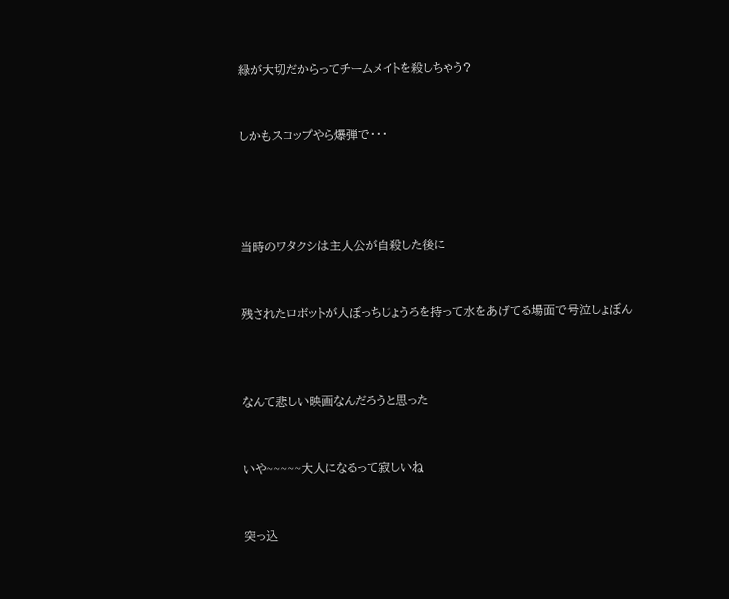緑が大切だからってチームメイトを殺しちゃう?


しかもスコップやら爆弾で・・・




当時のワタクシは主人公が自殺した後に


残されたロボットが人ぼっちじょうろを持って水をあげてる場面で号泣しょぼん



なんて悲しい映画なんだろうと思った


いや~~~~~大人になるって寂しいね


突っ込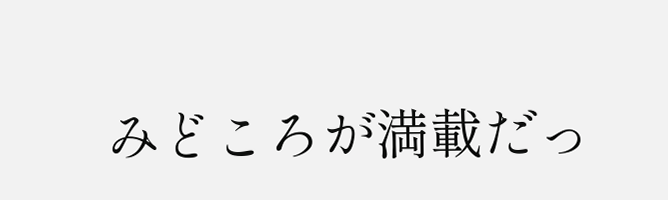みどころが満載だっ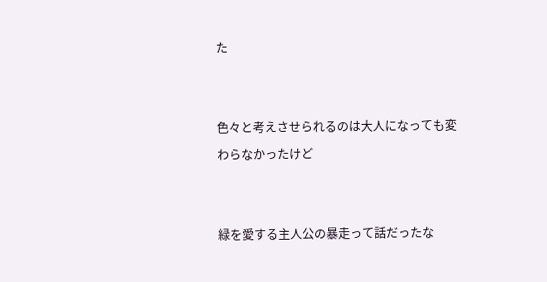た


色々と考えさせられるのは大人になっても変わらなかったけど


緑を愛する主人公の暴走って話だったな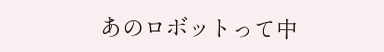あのロボットって中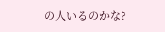の人いるのかな?